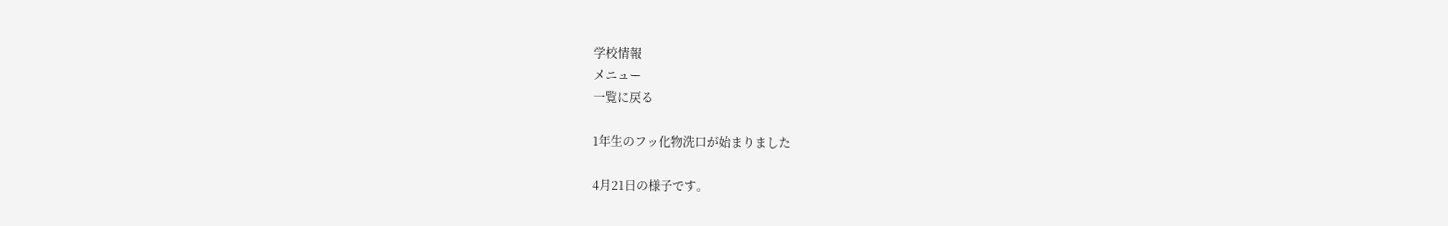学校情報
メニュー
一覧に戻る

1年生のフッ化物洗口が始まりました

4月21日の様子です。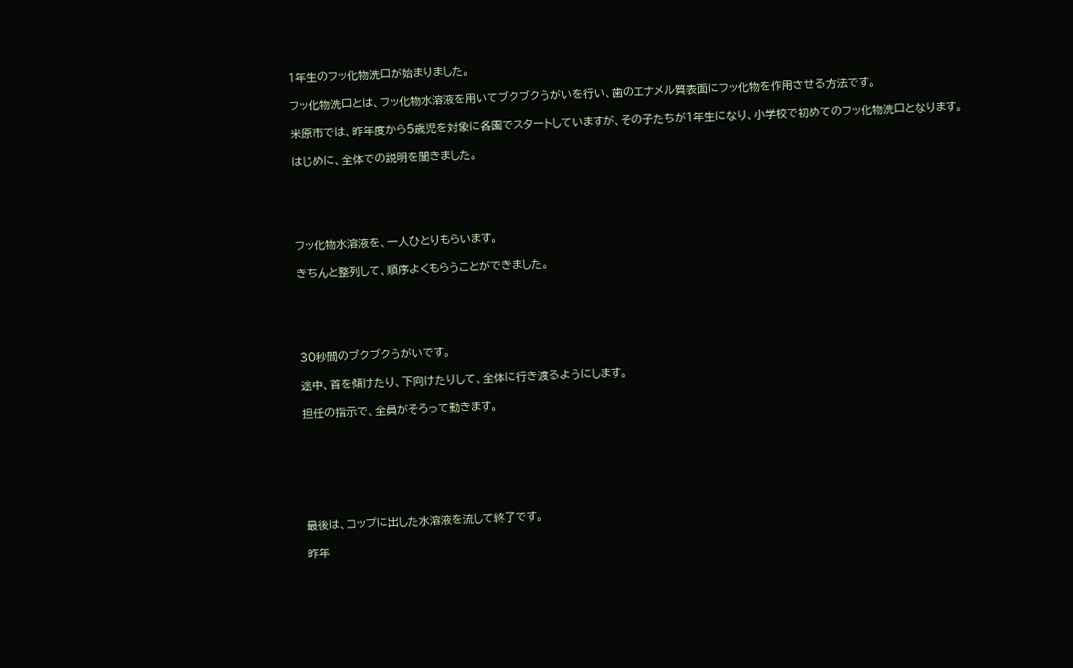1年生のフッ化物洗口が始まりました。

フッ化物洗口とは、フッ化物水溶液を用いてブクブクうがいを行い、歯のエナメル質表面にフッ化物を作用させる方法です。

米原市では、昨年度から5歳児を対象に各園でスタートしていますが、その子たちが1年生になり、小学校で初めてのフッ化物洗口となります。

はじめに、全体での説明を聞きました。





フッ化物水溶液を、一人ひとりもらいます。

きちんと整列して、順序よくもらうことができました。





30秒間のブクブクうがいです。

途中、首を傾けたり、下向けたりして、全体に行き渡るようにします。

担任の指示で、全員がそろって動きます。







最後は、コップに出した水溶液を流して終了です。

昨年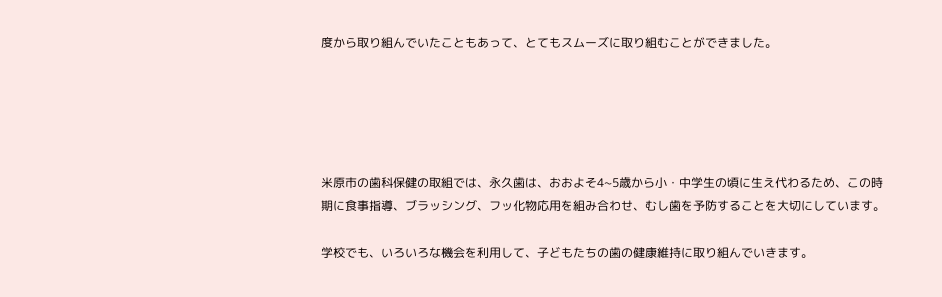度から取り組んでいたこともあって、とてもスムーズに取り組むことができました。





米原市の歯科保健の取組では、永久歯は、おおよそ4~5歳から小・中学生の頃に生え代わるため、この時期に食事指導、ブラッシング、フッ化物応用を組み合わせ、むし歯を予防することを大切にしています。

学校でも、いろいろな機会を利用して、子どもたちの歯の健康維持に取り組んでいきます。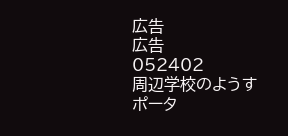広告
広告
052402
周辺学校のようす
ポータ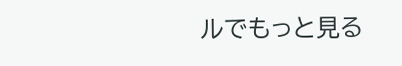ルでもっと見る